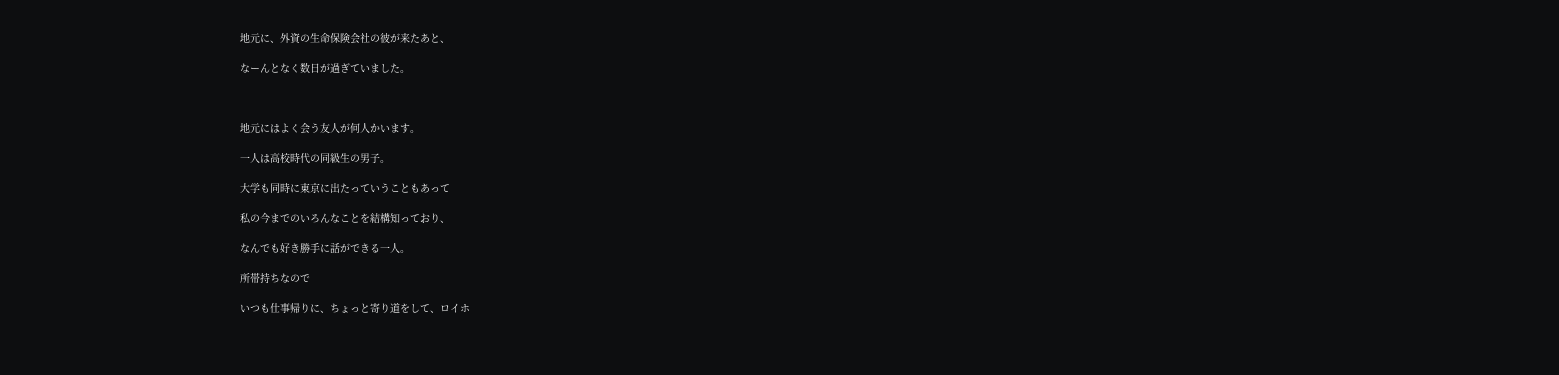地元に、外資の生命保険会社の彼が来たあと、

なーんとなく数日が過ぎていました。



地元にはよく会う友人が何人かいます。

一人は高校時代の同級生の男子。

大学も同時に東京に出たっていうこともあって

私の今までのいろんなことを結構知っており、

なんでも好き勝手に話ができる一人。

所帯持ちなので

いつも仕事帰りに、ちょっと寄り道をして、ロイホ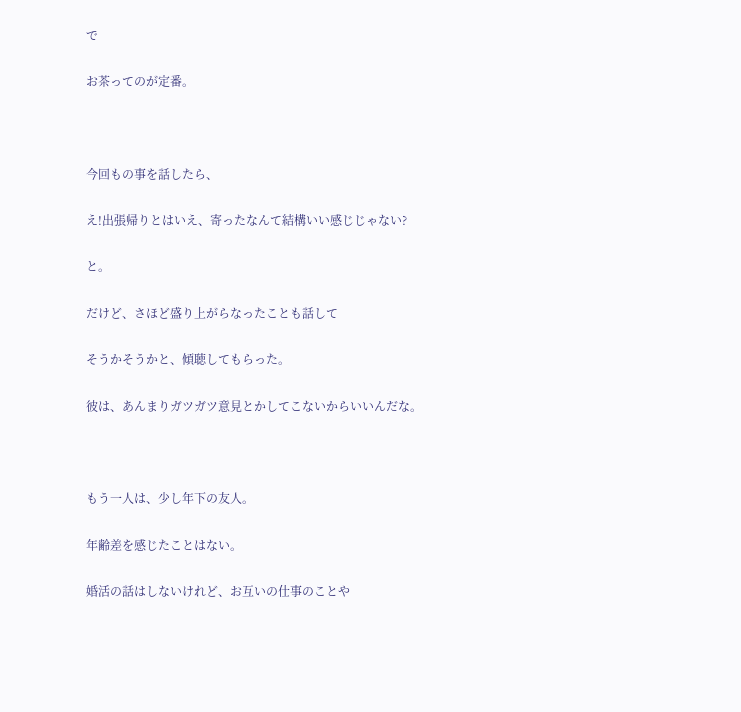で

お茶ってのが定番。



今回もの事を話したら、

え!出張帰りとはいえ、寄ったなんて結構いい感じじゃない?

と。

だけど、さほど盛り上がらなったことも話して

そうかそうかと、傾聴してもらった。

彼は、あんまりガツガツ意見とかしてこないからいいんだな。



もう一人は、少し年下の友人。

年齢差を感じたことはない。

婚活の話はしないけれど、お互いの仕事のことや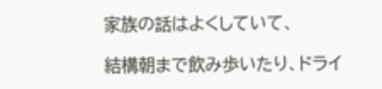家族の話はよくしていて、

結構朝まで飲み歩いたり、ドライ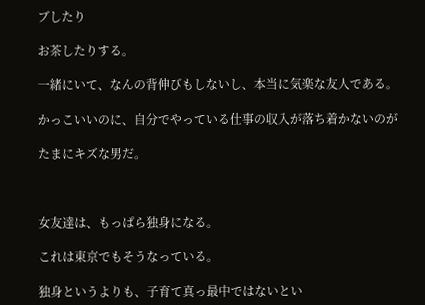ブしたり

お茶したりする。

一緒にいて、なんの背伸びもしないし、本当に気楽な友人である。

かっこいいのに、自分でやっている仕事の収入が落ち着かないのが

たまにキズな男だ。



女友達は、もっぱら独身になる。

これは東京でもそうなっている。

独身というよりも、子育て真っ最中ではないとい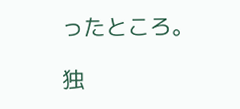ったところ。

独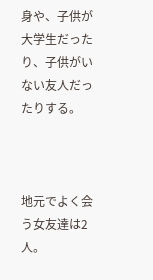身や、子供が大学生だったり、子供がいない友人だったりする。



地元でよく会う女友達は2人。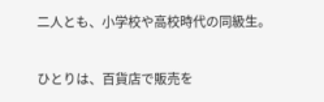二人とも、小学校や高校時代の同級生。

ひとりは、百貨店で販売を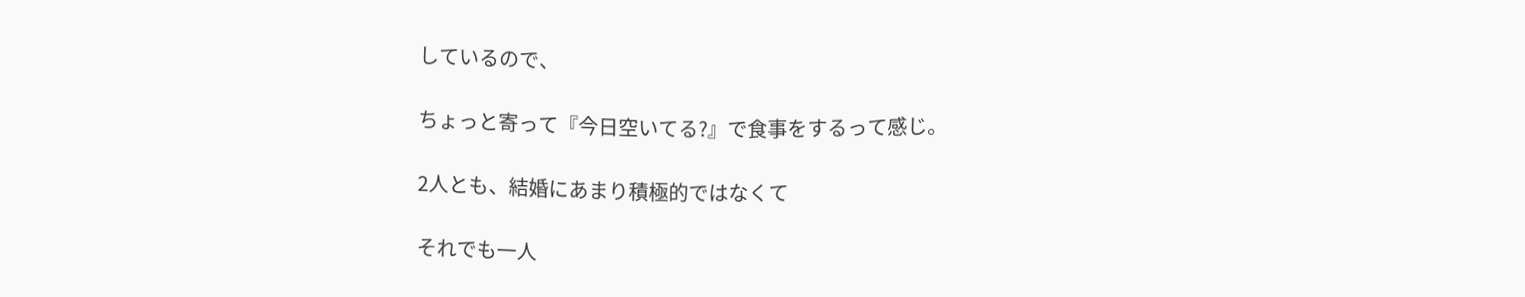しているので、

ちょっと寄って『今日空いてる?』で食事をするって感じ。

2人とも、結婚にあまり積極的ではなくて

それでも一人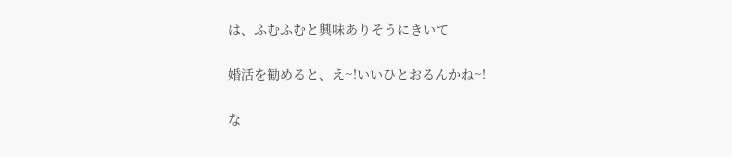は、ふむふむと興味ありそうにきいて

婚活を勧めると、え~!いいひとおるんかね~!

な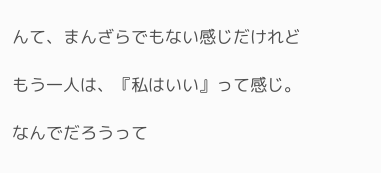んて、まんざらでもない感じだけれど

もう一人は、『私はいい』って感じ。

なんでだろうって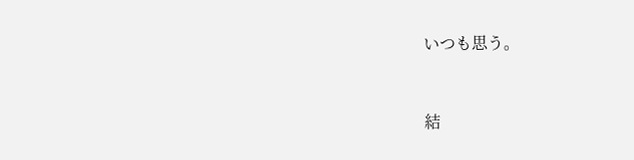いつも思う。



結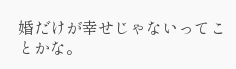婚だけが幸せじゃないってことかな。